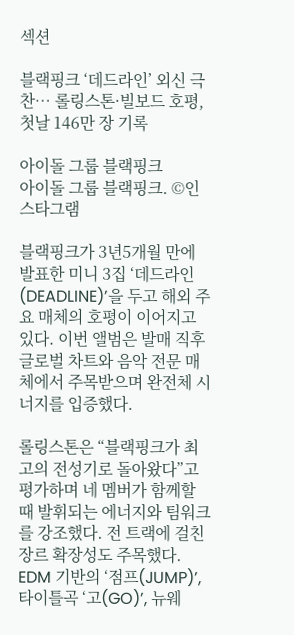섹션

블랙핑크 ‘데드라인’ 외신 극찬… 롤링스톤·빌보드 호평, 첫날 146만 장 기록

아이돌 그룹 블랙핑크
아이돌 그룹 블랙핑크. ©인스타그램

블랙핑크가 3년5개월 만에 발표한 미니 3집 ‘데드라인(DEADLINE)’을 두고 해외 주요 매체의 호평이 이어지고 있다. 이번 앨범은 발매 직후 글로벌 차트와 음악 전문 매체에서 주목받으며 완전체 시너지를 입증했다.

롤링스톤은 “블랙핑크가 최고의 전성기로 돌아왔다”고 평가하며 네 멤버가 함께할 때 발휘되는 에너지와 팀워크를 강조했다. 전 트랙에 걸친 장르 확장성도 주목했다. EDM 기반의 ‘점프(JUMP)’, 타이틀곡 ‘고(GO)’, 뉴웨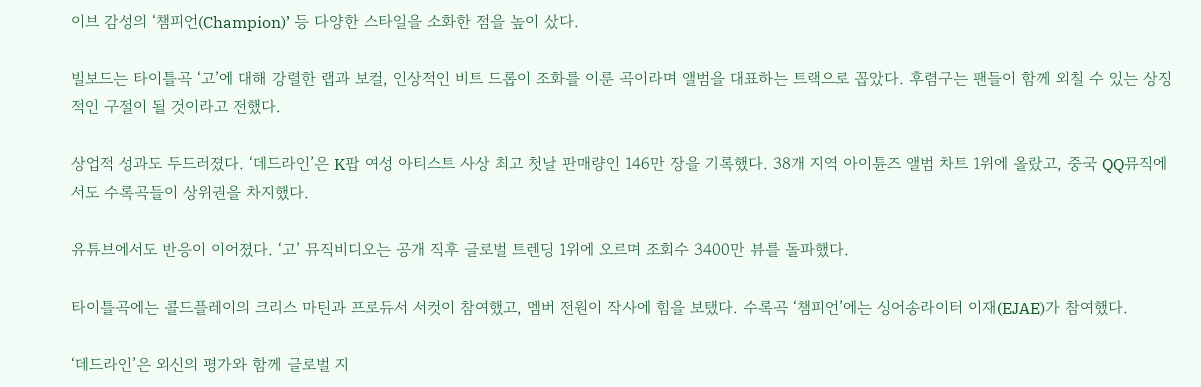이브 감성의 ‘챔피언(Champion)’ 등 다양한 스타일을 소화한 점을 높이 샀다.

빌보드는 타이틀곡 ‘고’에 대해 강렬한 랩과 보컬, 인상적인 비트 드롭이 조화를 이룬 곡이라며 앨범을 대표하는 트랙으로 꼽았다. 후렴구는 팬들이 함께 외칠 수 있는 상징적인 구절이 될 것이라고 전했다.

상업적 성과도 두드러졌다. ‘데드라인’은 K팝 여성 아티스트 사상 최고 첫날 판매량인 146만 장을 기록했다. 38개 지역 아이튠즈 앨범 차트 1위에 올랐고, 중국 QQ뮤직에서도 수록곡들이 상위권을 차지했다.

유튜브에서도 반응이 이어졌다. ‘고’ 뮤직비디오는 공개 직후 글로벌 트렌딩 1위에 오르며 조회수 3400만 뷰를 돌파했다.

타이틀곡에는 콜드플레이의 크리스 마틴과 프로듀서 서컷이 참여했고, 멤버 전원이 작사에 힘을 보탰다. 수록곡 ‘챔피언’에는 싱어송라이터 이재(EJAE)가 참여했다.

‘데드라인’은 외신의 평가와 함께 글로벌 지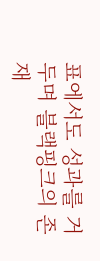표에서도 성과를 거두며 블랙핑크의 존재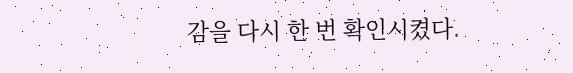감을 다시 한 번 확인시켰다.